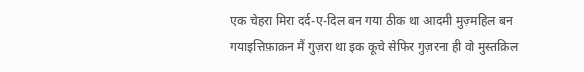एक चेहरा मिरा दर्द-ए-दिल बन गया ठीक था आदमी मुज़्महिल बन गयाइत्तिफ़ाक़न मैं गुज़रा था इक कूचे सेफिर गुज़रना ही वो मुस्तक़िल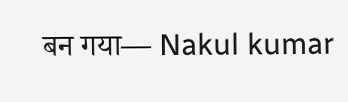बन गया— Nakul kumar